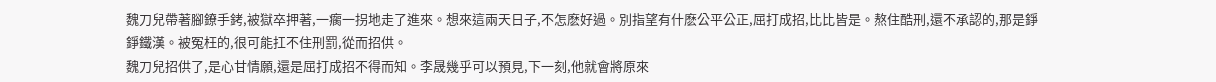魏刀兒帶著腳鐐手銬,被獄卒押著,一瘸一拐地走了進來。想來這兩天日子,不怎麽好過。別指望有什麽公平公正,屈打成招,比比皆是。熬住酷刑,還不承認的,那是錚錚鐵漢。被冤枉的,很可能扛不住刑罰,從而招供。
魏刀兒招供了,是心甘情願,還是屈打成招不得而知。李晟幾乎可以預見,下一刻,他就會將原來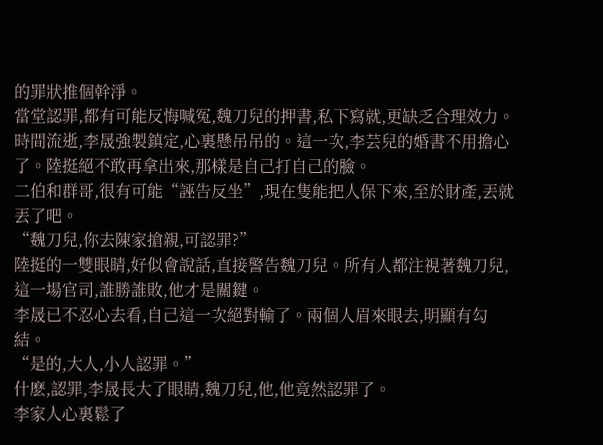的罪狀推個幹淨。
當堂認罪,都有可能反悔喊冤,魏刀兒的押書,私下寫就,更缺乏合理效力。
時間流逝,李晟強製鎮定,心裏懸吊吊的。這一次,李芸兒的婚書不用擔心了。陸挺絕不敢再拿出來,那樣是自己打自己的臉。
二伯和群哥,很有可能“誣告反坐”,現在隻能把人保下來,至於財產,丟就丟了吧。
“魏刀兒,你去陳家搶親,可認罪?”
陸挺的一雙眼睛,好似會說話,直接警告魏刀兒。所有人都注視著魏刀兒,這一場官司,誰勝誰敗,他才是關鍵。
李晟已不忍心去看,自己這一次絕對輸了。兩個人眉來眼去,明顯有勾結。
“是的,大人,小人認罪。”
什麽,認罪,李晟長大了眼睛,魏刀兒,他,他竟然認罪了。
李家人心裏鬆了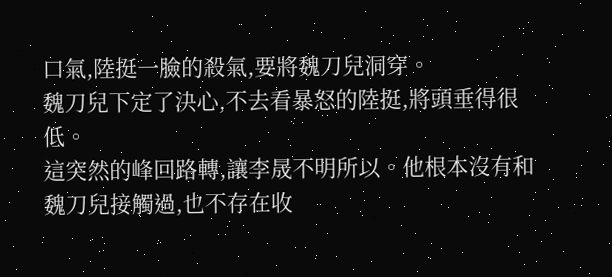口氣,陸挺一臉的殺氣,要將魏刀兒洞穿。
魏刀兒下定了決心,不去看暴怒的陸挺,將頭垂得很低。
這突然的峰回路轉,讓李晟不明所以。他根本沒有和魏刀兒接觸過,也不存在收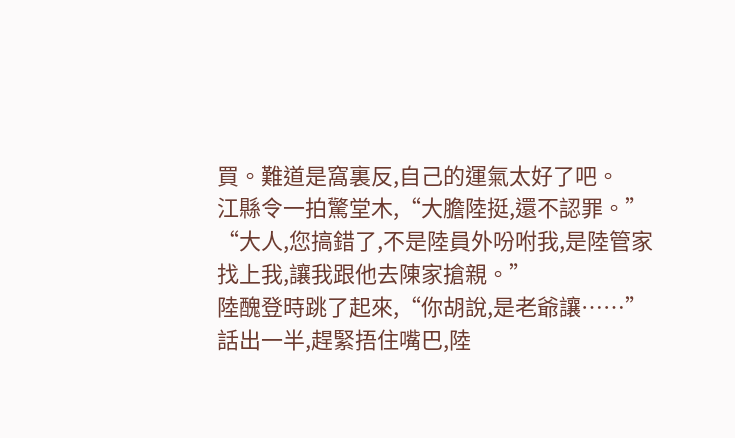買。難道是窩裏反,自己的運氣太好了吧。
江縣令一拍驚堂木,“大膽陸挺,還不認罪。”
“大人,您搞錯了,不是陸員外吩咐我,是陸管家找上我,讓我跟他去陳家搶親。”
陸醜登時跳了起來,“你胡說,是老爺讓……”話出一半,趕緊捂住嘴巴,陸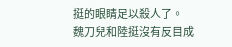挺的眼睛足以殺人了。
魏刀兒和陸挺沒有反目成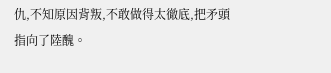仇,不知原因背叛,不敢做得太徹底,把矛頭指向了陸醜。